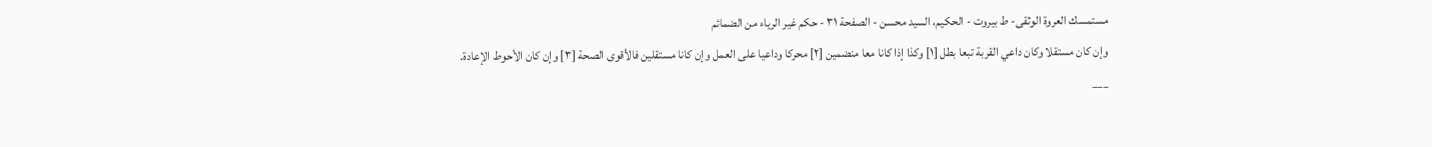مستمسك العروة الوثقى- ط بیروت - الحكيم، السيد محسن - الصفحة ٣١ - حكم غير الرياء من الضمائم
وإن كان مستقلا وكان داعي القربة تبعا بطل [١] وكذا إذا كانا معا منضمين [٢] محركا وداعيا على العمل وإن كانا مستقلين فالأقوى الصحة [٣] وإن كان الأحوط الإعادة.
___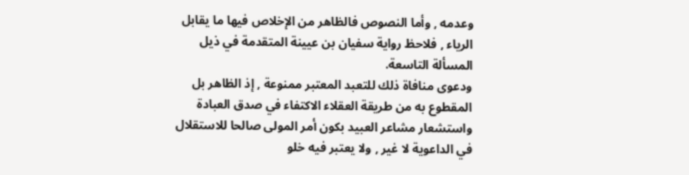وعدمه , وأما النصوص فالظاهر من الإخلاص فيها ما يقابل الرياء , فلاحظ رواية سفيان بن عيينة المتقدمة في ذيل المسألة التاسعة.
ودعوى منافاة ذلك للتعبد المعتبر ممنوعة , إذ الظاهر بل المقطوع به من طريقة العقلاء الاكتفاء في صدق العبادة واستشعار مشاعر العبيد بكون أمر المولى صالحا للاستقلال في الداعوية لا غير , ولا يعتبر فيه خلو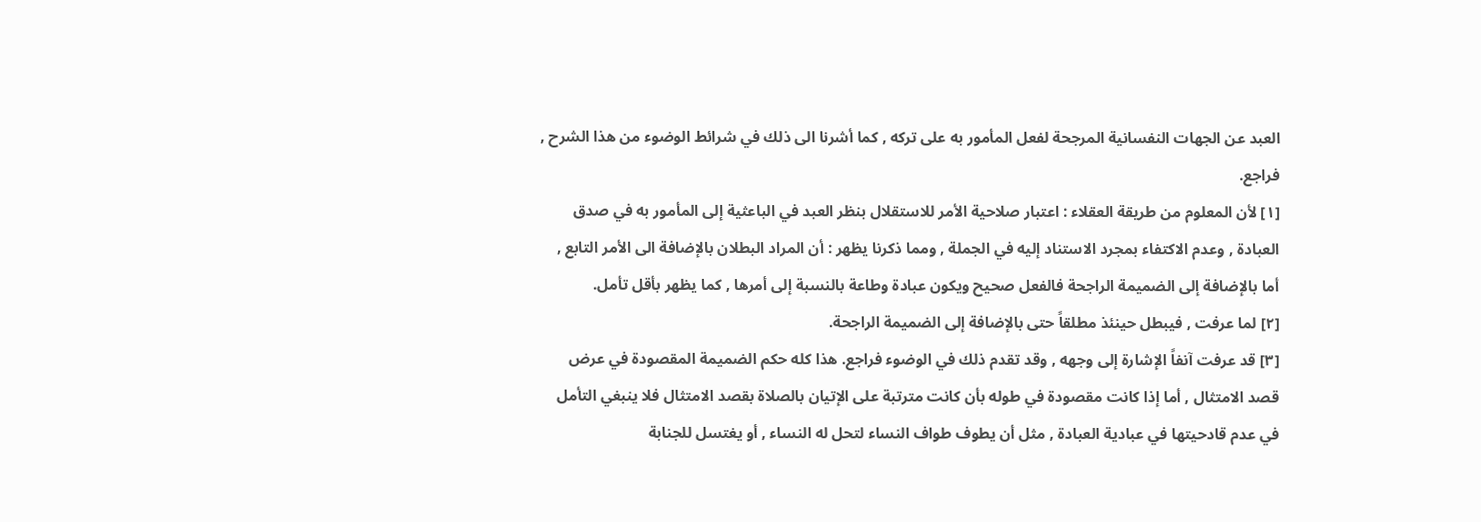العبد عن الجهات النفسانية المرجحة لفعل المأمور به على تركه , كما أشرنا الى ذلك في شرائط الوضوء من هذا الشرح , فراجع.
[١] لأن المعلوم من طريقة العقلاء : اعتبار صلاحية الأمر للاستقلال بنظر العبد في الباعثية إلى المأمور به في صدق العبادة , وعدم الاكتفاء بمجرد الاستناد إليه في الجملة , ومما ذكرنا يظهر : أن المراد البطلان بالإضافة الى الأمر التابع , أما بالإضافة إلى الضميمة الراجحة فالفعل صحيح ويكون عبادة وطاعة بالنسبة إلى أمرها , كما يظهر بأقل تأمل.
[٢] لما عرفت , فيبطل حينئذ مطلقاً حتى بالإضافة إلى الضميمة الراجحة.
[٣] قد عرفت آنفاً الإشارة إلى وجهه , وقد تقدم ذلك في الوضوء فراجع. هذا كله حكم الضميمة المقصودة في عرض قصد الامتثال , أما إذا كانت مقصودة في طوله بأن كانت مترتبة على الإتيان بالصلاة بقصد الامتثال فلا ينبغي التأمل في عدم قادحيتها في عبادية العبادة , مثل أن يطوف طواف النساء لتحل له النساء , أو يغتسل للجنابة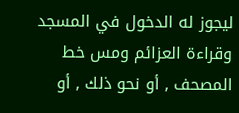ليجوز له الدخول في المسجد وقراءة العزائم ومس خط المصحف , أو نحو ذلك , أو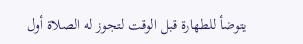يتوضأ للطهارة قبل الوقت لتجوز له الصلاة أول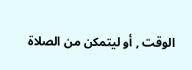الوقت , أو ليتمكن من الصلاة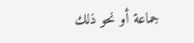جماعة أو نحو ذلك